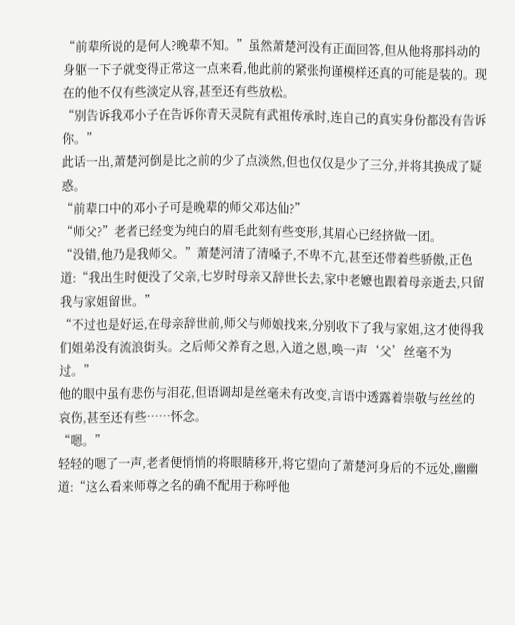“前辈所说的是何人?晚辈不知。”虽然萧楚河没有正面回答,但从他将那抖动的身躯一下子就变得正常这一点来看,他此前的紧张拘谨模样还真的可能是装的。现在的他不仅有些淡定从容,甚至还有些放松。
“别告诉我邓小子在告诉你青天灵院有武祖传承时,连自己的真实身份都没有告诉你。”
此话一出,萧楚河倒是比之前的少了点淡然,但也仅仅是少了三分,并将其换成了疑惑。
“前辈口中的邓小子可是晚辈的师父邓达仙?”
“师父?”老者已经变为纯白的眉毛此刻有些变形,其眉心已经挤做一团。
“没错,他乃是我师父。”萧楚河清了清嗓子,不卑不亢,甚至还带着些骄傲,正色道:“我出生时便没了父亲,七岁时母亲又辞世长去,家中老嬷也跟着母亲逝去,只留我与家姐留世。”
“不过也是好运,在母亲辞世前,师父与师娘找来,分别收下了我与家姐,这才使得我们姐弟没有流浪街头。之后师父养育之恩,入道之恩,唤一声‘父’丝毫不为过。”
他的眼中虽有悲伤与泪花,但语调却是丝毫未有改变,言语中透露着崇敬与丝丝的哀伤,甚至还有些……怀念。
“嗯。”
轻轻的嗯了一声,老者便悄悄的将眼睛移开,将它望向了萧楚河身后的不远处,幽幽道:“这么看来师尊之名的确不配用于称呼他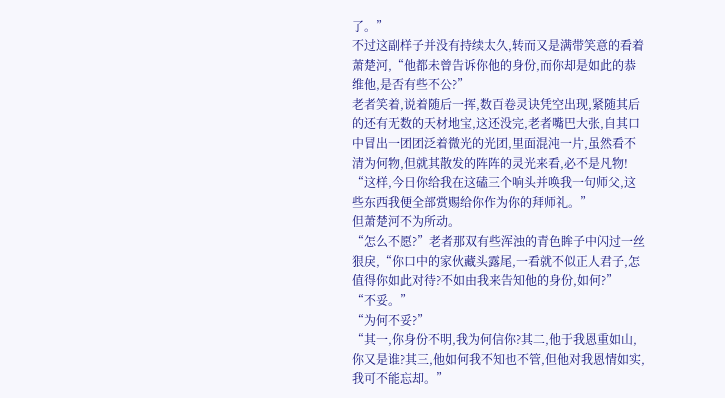了。”
不过这副样子并没有持续太久,转而又是满带笑意的看着萧楚河,“他都未曾告诉你他的身份,而你却是如此的恭维他,是否有些不公?”
老者笑着,说着随后一挥,数百卷灵诀凭空出现,紧随其后的还有无数的天材地宝,这还没完,老者嘴巴大张,自其口中冒出一团团泛着微光的光团,里面混沌一片,虽然看不清为何物,但就其散发的阵阵的灵光来看,必不是凡物!
“这样,今日你给我在这磕三个响头并唤我一句师父,这些东西我便全部赏赐给你作为你的拜师礼。”
但萧楚河不为所动。
“怎么不愿?”老者那双有些浑浊的青色眸子中闪过一丝狠戾,“你口中的家伙藏头露尾,一看就不似正人君子,怎值得你如此对待?不如由我来告知他的身份,如何?”
“不妥。”
“为何不妥?”
“其一,你身份不明,我为何信你?其二,他于我恩重如山,你又是谁?其三,他如何我不知也不管,但他对我恩情如实,我可不能忘却。”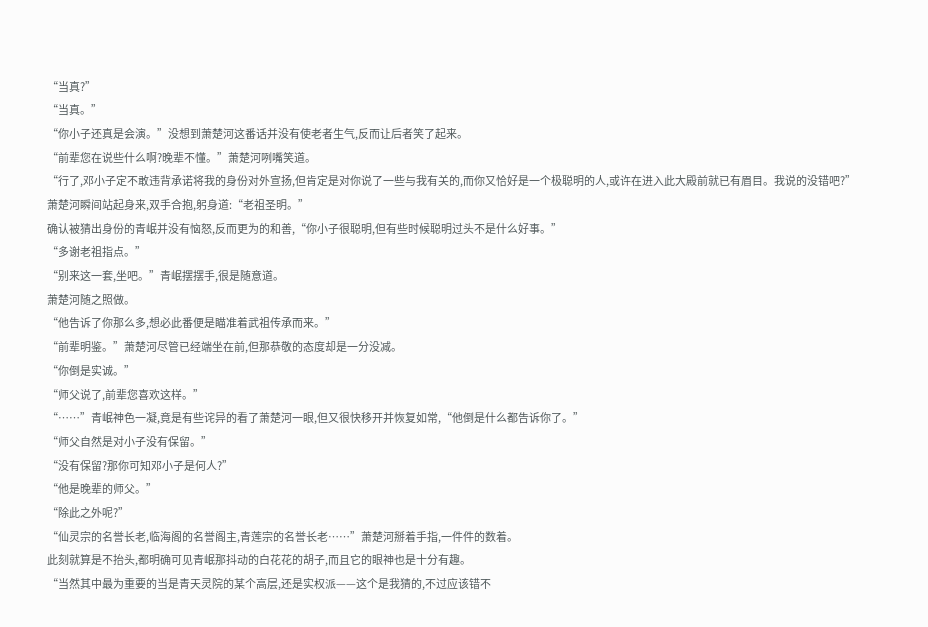“当真?”
“当真。”
“你小子还真是会演。”没想到萧楚河这番话并没有使老者生气,反而让后者笑了起来。
“前辈您在说些什么啊?晚辈不懂。”萧楚河咧嘴笑道。
“行了,邓小子定不敢违背承诺将我的身份对外宣扬,但肯定是对你说了一些与我有关的,而你又恰好是一个极聪明的人,或许在进入此大殿前就已有眉目。我说的没错吧?”
萧楚河瞬间站起身来,双手合抱,躬身道:“老祖圣明。”
确认被猜出身份的青岷并没有恼怒,反而更为的和善,“你小子很聪明,但有些时候聪明过头不是什么好事。”
“多谢老祖指点。”
“别来这一套,坐吧。”青岷摆摆手,很是随意道。
萧楚河随之照做。
“他告诉了你那么多,想必此番便是瞄准着武祖传承而来。”
“前辈明鉴。”萧楚河尽管已经端坐在前,但那恭敬的态度却是一分没减。
“你倒是实诚。”
“师父说了,前辈您喜欢这样。”
“……”青岷神色一凝,竟是有些诧异的看了萧楚河一眼,但又很快移开并恢复如常,“他倒是什么都告诉你了。”
“师父自然是对小子没有保留。”
“没有保留?那你可知邓小子是何人?”
“他是晚辈的师父。”
“除此之外呢?”
“仙灵宗的名誉长老,临海阁的名誉阁主,青莲宗的名誉长老……”萧楚河掰着手指,一件件的数着。
此刻就算是不抬头,都明确可见青岷那抖动的白花花的胡子,而且它的眼神也是十分有趣。
“当然其中最为重要的当是青天灵院的某个高层,还是实权派——这个是我猜的,不过应该错不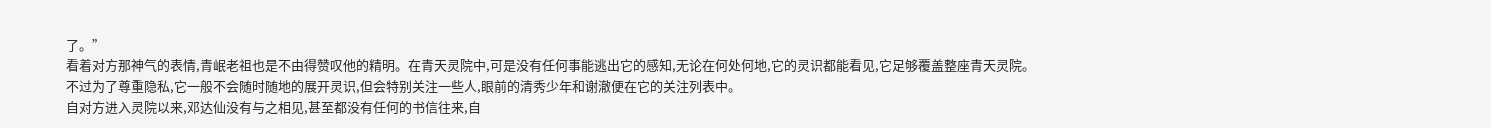了。”
看着对方那神气的表情,青岷老祖也是不由得赞叹他的精明。在青天灵院中,可是没有任何事能逃出它的感知,无论在何处何地,它的灵识都能看见,它足够覆盖整座青天灵院。
不过为了尊重隐私,它一般不会随时随地的展开灵识,但会特别关注一些人,眼前的清秀少年和谢澈便在它的关注列表中。
自对方进入灵院以来,邓达仙没有与之相见,甚至都没有任何的书信往来,自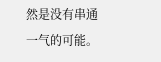然是没有串通一气的可能。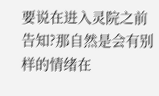要说在进入灵院之前告知?那自然是会有别样的情绪在